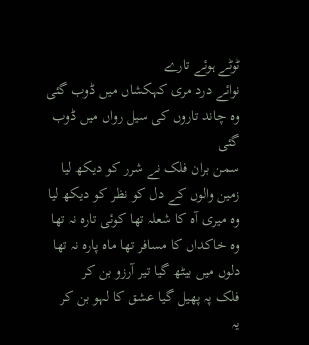ٹوٹے ہوئے تارے
نوائے درد مری کہکشاں میں ڈوب گئی
وہ چاند تاروں کی سیل رواں میں ڈوب گئی
سمن بران فلک نے شرر کو دیکھ لیا
زمین والوں کے دل کو نظر کو دیکھ لیا
وہ میری آہ کا شعلہ تھا کوئی تارہ نہ تھا
وہ خاکداں کا مسافر تھا ماہ پارہ نہ تھا
دلوں میں بیٹھ گیا تیر آرزو بن کر
فلک پہ پھیل گیا عشق کا لہو بن کر
یہ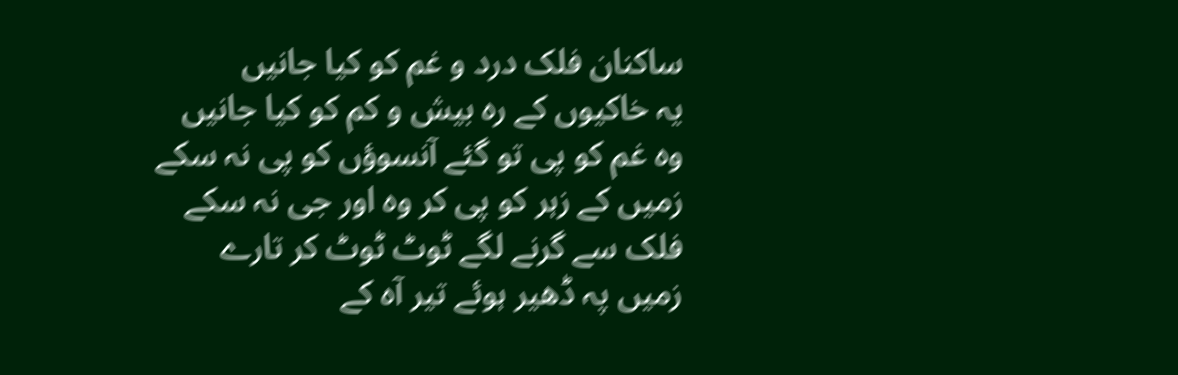ساکنان فلک درد و غم کو کیا جانیں
یہ خاکیوں کے رہ بیش و کم کو کیا جانیں
وہ غم کو پی تو گئے آنسوؤں کو پی نہ سکے
زمیں کے زہر کو پی کر وہ اور جی نہ سکے
فلک سے گرنے لگے ٹوٹ ٹوٹ کر تارے
زمیں پہ ڈھیر ہوئے تیر آہ کے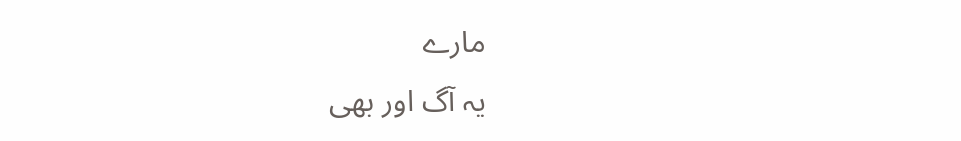مارے
یہ آگ اور بھی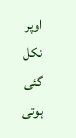اوپر نکل گئی ہوتی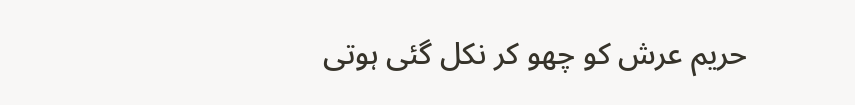حریم عرش کو چھو کر نکل گئی ہوتی